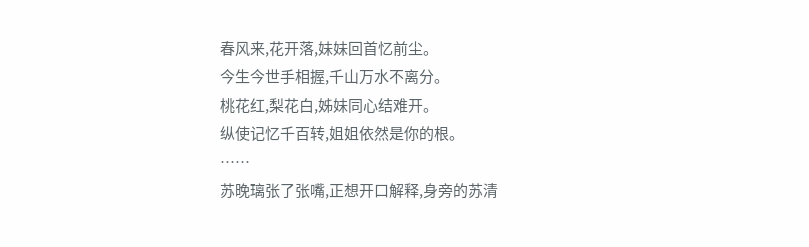春风来,花开落,妹妹回首忆前尘。
今生今世手相握,千山万水不离分。
桃花红,梨花白,姊妹同心结难开。
纵使记忆千百转,姐姐依然是你的根。
……
苏晚璃张了张嘴,正想开口解释,身旁的苏清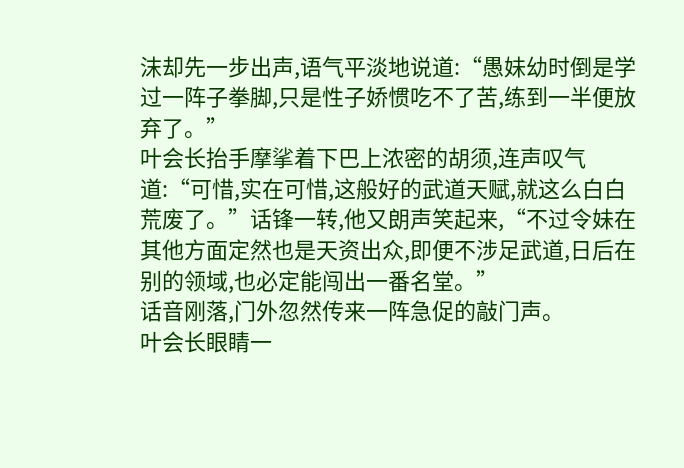沫却先一步出声,语气平淡地说道:“愚妹幼时倒是学过一阵子拳脚,只是性子娇惯吃不了苦,练到一半便放弃了。”
叶会长抬手摩挲着下巴上浓密的胡须,连声叹气道:“可惜,实在可惜,这般好的武道天赋,就这么白白荒废了。”话锋一转,他又朗声笑起来,“不过令妹在其他方面定然也是天资出众,即便不涉足武道,日后在别的领域,也必定能闯出一番名堂。”
话音刚落,门外忽然传来一阵急促的敲门声。
叶会长眼睛一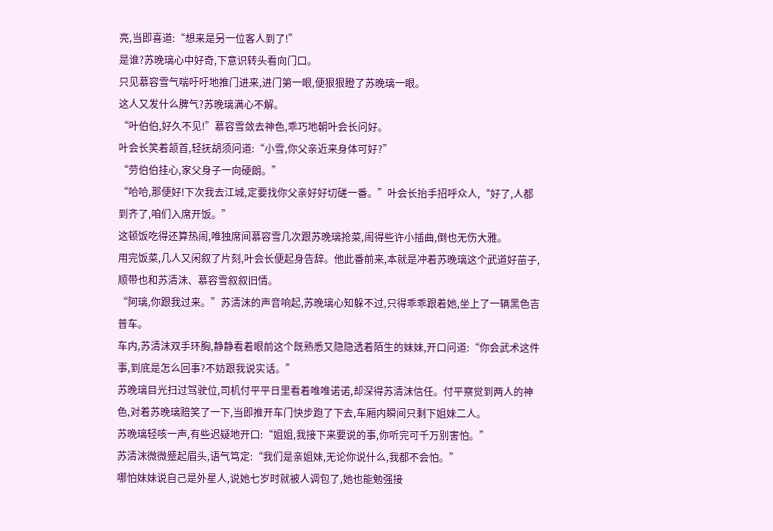亮,当即喜道:“想来是另一位客人到了!”
是谁?苏晚璃心中好奇,下意识转头看向门口。
只见慕容雪气喘吁吁地推门进来,进门第一眼,便狠狠瞪了苏晚璃一眼。
这人又发什么脾气?苏晚璃满心不解。
“叶伯伯,好久不见!”慕容雪敛去神色,乖巧地朝叶会长问好。
叶会长笑着颔首,轻抚胡须问道:“小雪,你父亲近来身体可好?”
“劳伯伯挂心,家父身子一向硬朗。”
“哈哈,那便好!下次我去江城,定要找你父亲好好切磋一番。”叶会长抬手招呼众人,“好了,人都到齐了,咱们入席开饭。”
这顿饭吃得还算热闹,唯独席间慕容雪几次跟苏晚璃抢菜,闹得些许小插曲,倒也无伤大雅。
用完饭菜,几人又闲叙了片刻,叶会长便起身告辞。他此番前来,本就是冲着苏晚璃这个武道好苗子,顺带也和苏清沫、慕容雪叙叙旧情。
“阿璃,你跟我过来。”苏清沫的声音响起,苏晚璃心知躲不过,只得乖乖跟着她,坐上了一辆黑色吉普车。
车内,苏清沫双手环胸,静静看着眼前这个既熟悉又隐隐透着陌生的妹妹,开口问道:“你会武术这件事,到底是怎么回事?不妨跟我说实话。”
苏晚璃目光扫过驾驶位,司机付平平日里看着唯唯诺诺,却深得苏清沫信任。付平察觉到两人的神色,对着苏晚璃赔笑了一下,当即推开车门快步跑了下去,车厢内瞬间只剩下姐妹二人。
苏晚璃轻咳一声,有些迟疑地开口:“姐姐,我接下来要说的事,你听完可千万别害怕。”
苏清沫微微蹙起眉头,语气笃定:“我们是亲姐妹,无论你说什么,我都不会怕。”
哪怕妹妹说自己是外星人,说她七岁时就被人调包了,她也能勉强接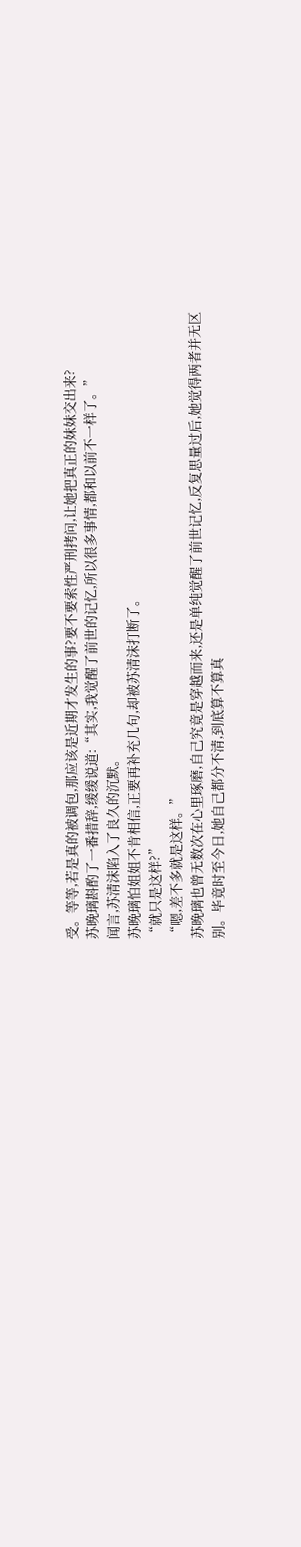受。等等,若是真的被调包,那应该是近期才发生的事?要不要索性严刑拷问,让她把真正的妹妹交出来?
苏晚璃斟酌了一番措辞,缓缓说道:“其实,我觉醒了前世的记忆,所以很多事情,都和以前不一样了。”
闻言,苏清沫陷入了良久的沉默。
苏晚璃怕姐姐不肯相信,正要再补充几句,却被苏清沫打断了。
“就只是这样?”
“嗯,差不多就是这样。”
苏晚璃也曾无数次在心里琢磨,自己究竟是穿越而来,还是单纯觉醒了前世记忆,反复思量过后,她觉得两者并无区别。毕竟时至今日,她自己都分不清,到底算不算真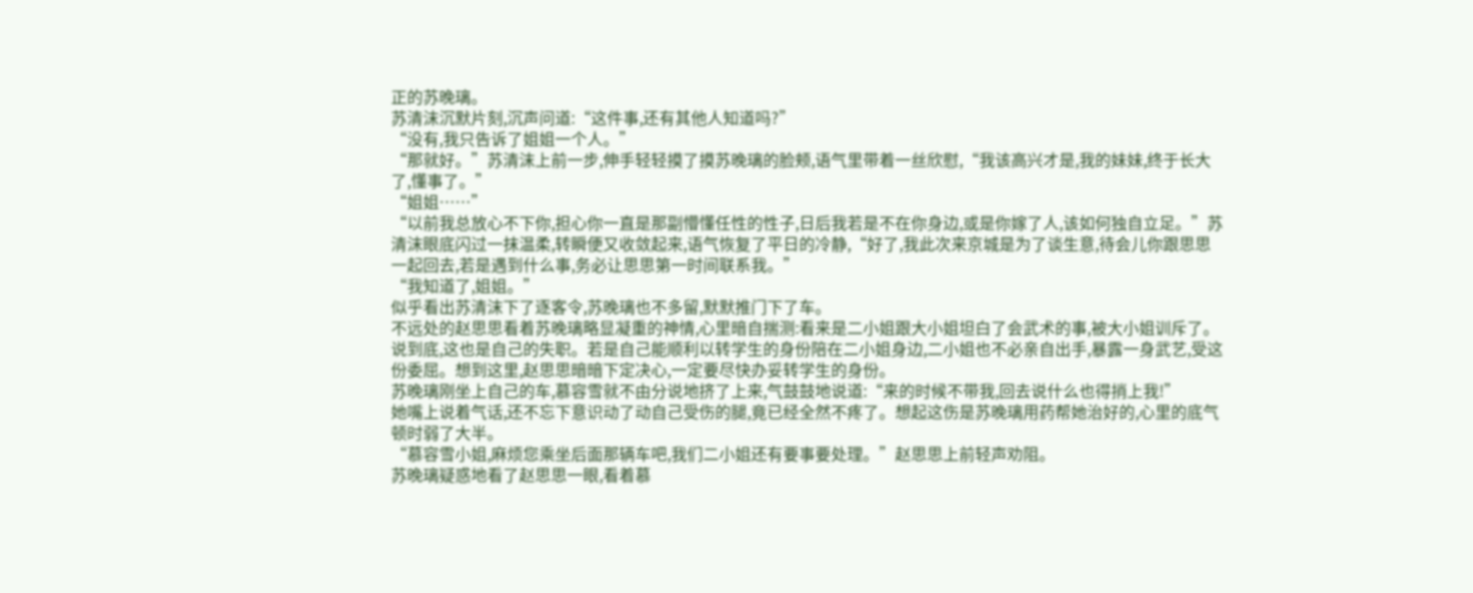正的苏晚璃。
苏清沫沉默片刻,沉声问道:“这件事,还有其他人知道吗?”
“没有,我只告诉了姐姐一个人。”
“那就好。”苏清沫上前一步,伸手轻轻摸了摸苏晚璃的脸颊,语气里带着一丝欣慰,“我该高兴才是,我的妹妹,终于长大了,懂事了。”
“姐姐……”
“以前我总放心不下你,担心你一直是那副懵懂任性的性子,日后我若是不在你身边,或是你嫁了人,该如何独自立足。”苏清沫眼底闪过一抹温柔,转瞬便又收敛起来,语气恢复了平日的冷静,“好了,我此次来京城是为了谈生意,待会儿你跟思思一起回去,若是遇到什么事,务必让思思第一时间联系我。”
“我知道了,姐姐。”
似乎看出苏清沫下了逐客令,苏晚璃也不多留,默默推门下了车。
不远处的赵思思看着苏晚璃略显凝重的神情,心里暗自揣测:看来是二小姐跟大小姐坦白了会武术的事,被大小姐训斥了。
说到底,这也是自己的失职。若是自己能顺利以转学生的身份陪在二小姐身边,二小姐也不必亲自出手,暴露一身武艺,受这份委屈。想到这里,赵思思暗暗下定决心,一定要尽快办妥转学生的身份。
苏晚璃刚坐上自己的车,慕容雪就不由分说地挤了上来,气鼓鼓地说道:“来的时候不带我,回去说什么也得捎上我!”
她嘴上说着气话,还不忘下意识动了动自己受伤的腿,竟已经全然不疼了。想起这伤是苏晚璃用药帮她治好的,心里的底气顿时弱了大半。
“慕容雪小姐,麻烦您乘坐后面那辆车吧,我们二小姐还有要事要处理。”赵思思上前轻声劝阻。
苏晚璃疑惑地看了赵思思一眼,看着慕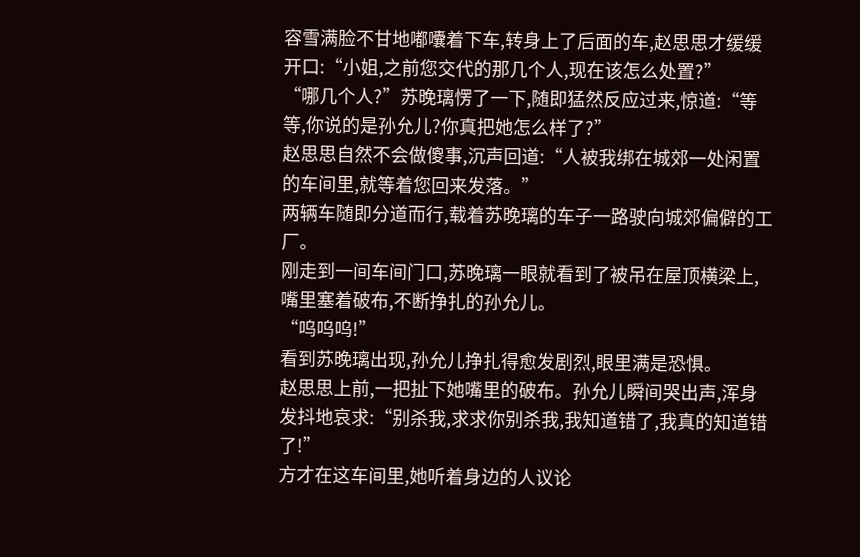容雪满脸不甘地嘟囔着下车,转身上了后面的车,赵思思才缓缓开口:“小姐,之前您交代的那几个人,现在该怎么处置?”
“哪几个人?”苏晚璃愣了一下,随即猛然反应过来,惊道:“等等,你说的是孙允儿?你真把她怎么样了?”
赵思思自然不会做傻事,沉声回道:“人被我绑在城郊一处闲置的车间里,就等着您回来发落。”
两辆车随即分道而行,载着苏晚璃的车子一路驶向城郊偏僻的工厂。
刚走到一间车间门口,苏晚璃一眼就看到了被吊在屋顶横梁上,嘴里塞着破布,不断挣扎的孙允儿。
“呜呜呜!”
看到苏晚璃出现,孙允儿挣扎得愈发剧烈,眼里满是恐惧。
赵思思上前,一把扯下她嘴里的破布。孙允儿瞬间哭出声,浑身发抖地哀求:“别杀我,求求你别杀我,我知道错了,我真的知道错了!”
方才在这车间里,她听着身边的人议论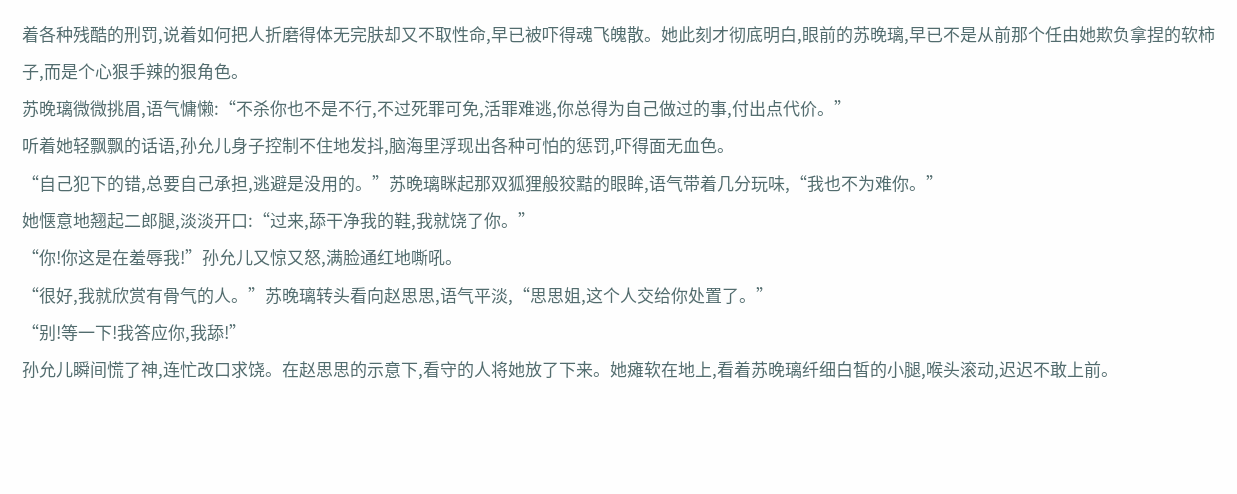着各种残酷的刑罚,说着如何把人折磨得体无完肤却又不取性命,早已被吓得魂飞魄散。她此刻才彻底明白,眼前的苏晚璃,早已不是从前那个任由她欺负拿捏的软柿子,而是个心狠手辣的狠角色。
苏晚璃微微挑眉,语气慵懒:“不杀你也不是不行,不过死罪可免,活罪难逃,你总得为自己做过的事,付出点代价。”
听着她轻飘飘的话语,孙允儿身子控制不住地发抖,脑海里浮现出各种可怕的惩罚,吓得面无血色。
“自己犯下的错,总要自己承担,逃避是没用的。”苏晚璃眯起那双狐狸般狡黠的眼眸,语气带着几分玩味,“我也不为难你。”
她惬意地翘起二郎腿,淡淡开口:“过来,舔干净我的鞋,我就饶了你。”
“你!你这是在羞辱我!”孙允儿又惊又怒,满脸通红地嘶吼。
“很好,我就欣赏有骨气的人。”苏晚璃转头看向赵思思,语气平淡,“思思姐,这个人交给你处置了。”
“别!等一下!我答应你,我舔!”
孙允儿瞬间慌了神,连忙改口求饶。在赵思思的示意下,看守的人将她放了下来。她瘫软在地上,看着苏晚璃纤细白皙的小腿,喉头滚动,迟迟不敢上前。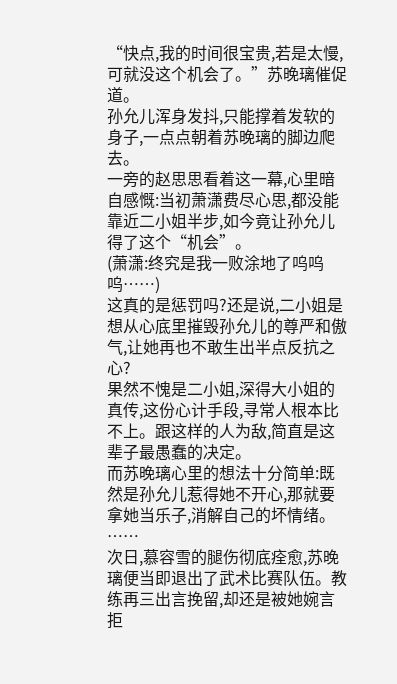“快点,我的时间很宝贵,若是太慢,可就没这个机会了。”苏晚璃催促道。
孙允儿浑身发抖,只能撑着发软的身子,一点点朝着苏晚璃的脚边爬去。
一旁的赵思思看着这一幕,心里暗自感慨:当初萧潇费尽心思,都没能靠近二小姐半步,如今竟让孙允儿得了这个“机会”。
(萧潇:终究是我一败涂地了呜呜呜……)
这真的是惩罚吗?还是说,二小姐是想从心底里摧毁孙允儿的尊严和傲气,让她再也不敢生出半点反抗之心?
果然不愧是二小姐,深得大小姐的真传,这份心计手段,寻常人根本比不上。跟这样的人为敌,简直是这辈子最愚蠢的决定。
而苏晚璃心里的想法十分简单:既然是孙允儿惹得她不开心,那就要拿她当乐子,消解自己的坏情绪。
……
次日,慕容雪的腿伤彻底痊愈,苏晚璃便当即退出了武术比赛队伍。教练再三出言挽留,却还是被她婉言拒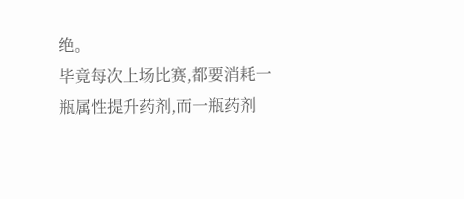绝。
毕竟每次上场比赛,都要消耗一瓶属性提升药剂,而一瓶药剂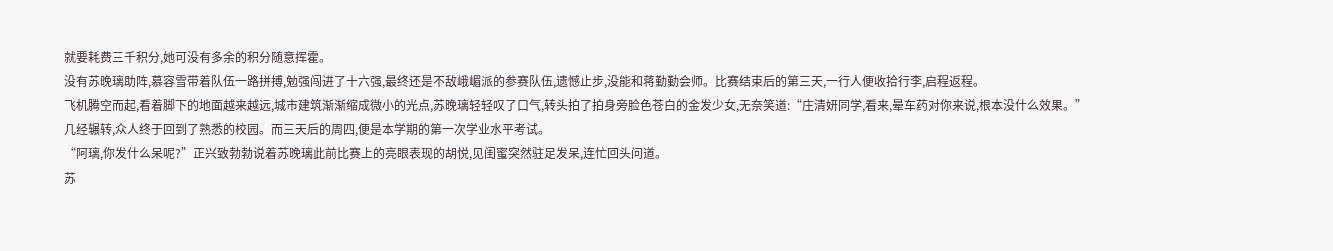就要耗费三千积分,她可没有多余的积分随意挥霍。
没有苏晚璃助阵,慕容雪带着队伍一路拼搏,勉强闯进了十六强,最终还是不敌峨嵋派的参赛队伍,遗憾止步,没能和蒋勤勤会师。比赛结束后的第三天,一行人便收拾行李,启程返程。
飞机腾空而起,看着脚下的地面越来越远,城市建筑渐渐缩成微小的光点,苏晚璃轻轻叹了口气,转头拍了拍身旁脸色苍白的金发少女,无奈笑道:“庄清妍同学,看来,晕车药对你来说,根本没什么效果。”
几经辗转,众人终于回到了熟悉的校园。而三天后的周四,便是本学期的第一次学业水平考试。
“阿璃,你发什么呆呢?”正兴致勃勃说着苏晚璃此前比赛上的亮眼表现的胡悦,见闺蜜突然驻足发呆,连忙回头问道。
苏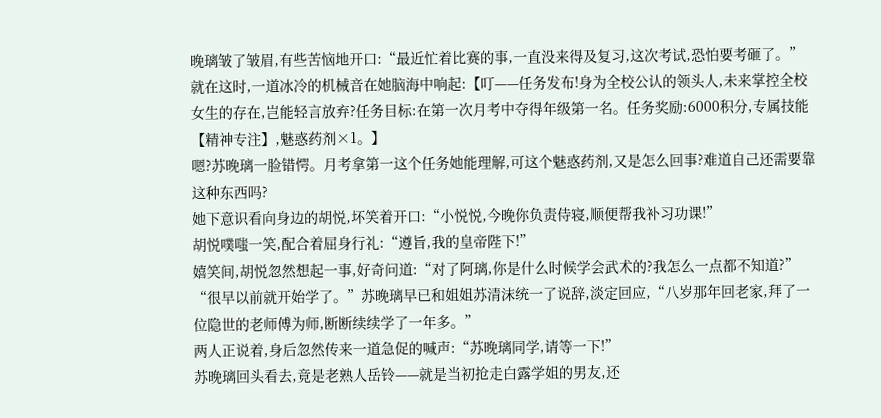晚璃皱了皱眉,有些苦恼地开口:“最近忙着比赛的事,一直没来得及复习,这次考试,恐怕要考砸了。”
就在这时,一道冰冷的机械音在她脑海中响起:【叮——任务发布!身为全校公认的领头人,未来掌控全校女生的存在,岂能轻言放弃?任务目标:在第一次月考中夺得年级第一名。任务奖励:6000积分,专属技能【精神专注】,魅惑药剂×1。】
嗯?苏晚璃一脸错愕。月考拿第一这个任务她能理解,可这个魅惑药剂,又是怎么回事?难道自己还需要靠这种东西吗?
她下意识看向身边的胡悦,坏笑着开口:“小悦悦,今晚你负责侍寝,顺便帮我补习功课!”
胡悦噗嗤一笑,配合着屈身行礼:“遵旨,我的皇帝陛下!”
嬉笑间,胡悦忽然想起一事,好奇问道:“对了阿璃,你是什么时候学会武术的?我怎么一点都不知道?”
“很早以前就开始学了。”苏晚璃早已和姐姐苏清沫统一了说辞,淡定回应,“八岁那年回老家,拜了一位隐世的老师傅为师,断断续续学了一年多。”
两人正说着,身后忽然传来一道急促的喊声:“苏晚璃同学,请等一下!”
苏晚璃回头看去,竟是老熟人岳铃——就是当初抢走白露学姐的男友,还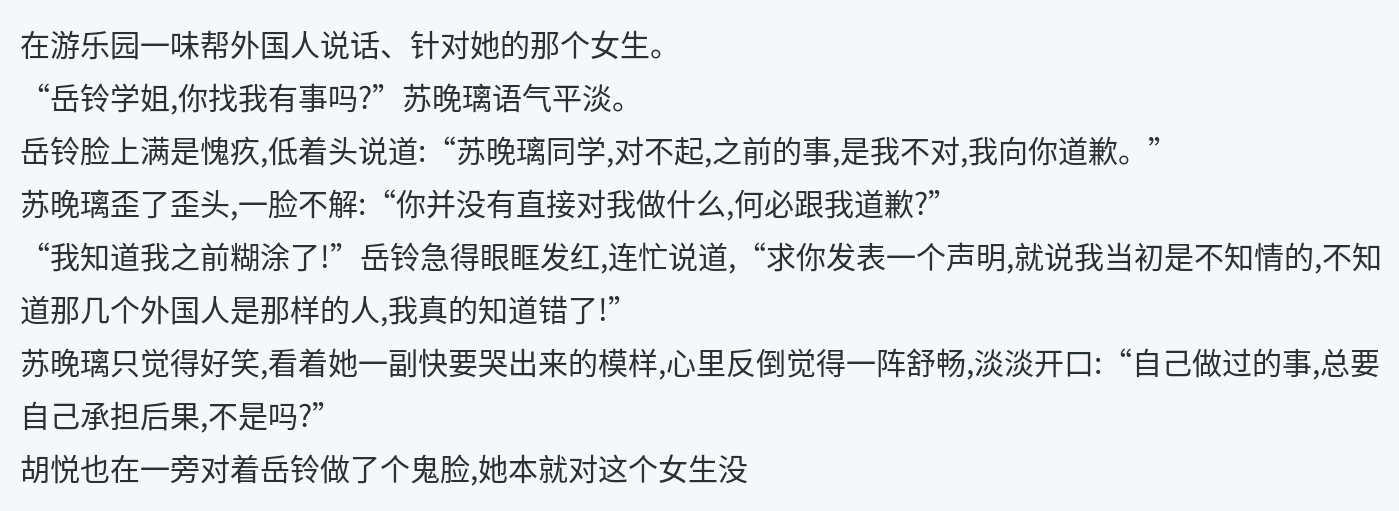在游乐园一味帮外国人说话、针对她的那个女生。
“岳铃学姐,你找我有事吗?”苏晚璃语气平淡。
岳铃脸上满是愧疚,低着头说道:“苏晚璃同学,对不起,之前的事,是我不对,我向你道歉。”
苏晚璃歪了歪头,一脸不解:“你并没有直接对我做什么,何必跟我道歉?”
“我知道我之前糊涂了!”岳铃急得眼眶发红,连忙说道,“求你发表一个声明,就说我当初是不知情的,不知道那几个外国人是那样的人,我真的知道错了!”
苏晚璃只觉得好笑,看着她一副快要哭出来的模样,心里反倒觉得一阵舒畅,淡淡开口:“自己做过的事,总要自己承担后果,不是吗?”
胡悦也在一旁对着岳铃做了个鬼脸,她本就对这个女生没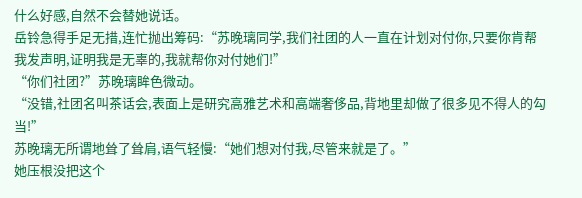什么好感,自然不会替她说话。
岳铃急得手足无措,连忙抛出筹码:“苏晚璃同学,我们社团的人一直在计划对付你,只要你肯帮我发声明,证明我是无辜的,我就帮你对付她们!”
“你们社团?”苏晚璃眸色微动。
“没错,社团名叫茶话会,表面上是研究高雅艺术和高端奢侈品,背地里却做了很多见不得人的勾当!”
苏晚璃无所谓地耸了耸肩,语气轻慢:“她们想对付我,尽管来就是了。”
她压根没把这个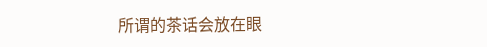所谓的茶话会放在眼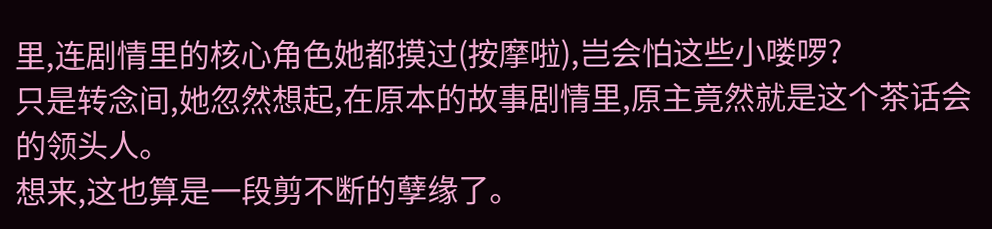里,连剧情里的核心角色她都摸过(按摩啦),岂会怕这些小喽啰?
只是转念间,她忽然想起,在原本的故事剧情里,原主竟然就是这个茶话会的领头人。
想来,这也算是一段剪不断的孽缘了。